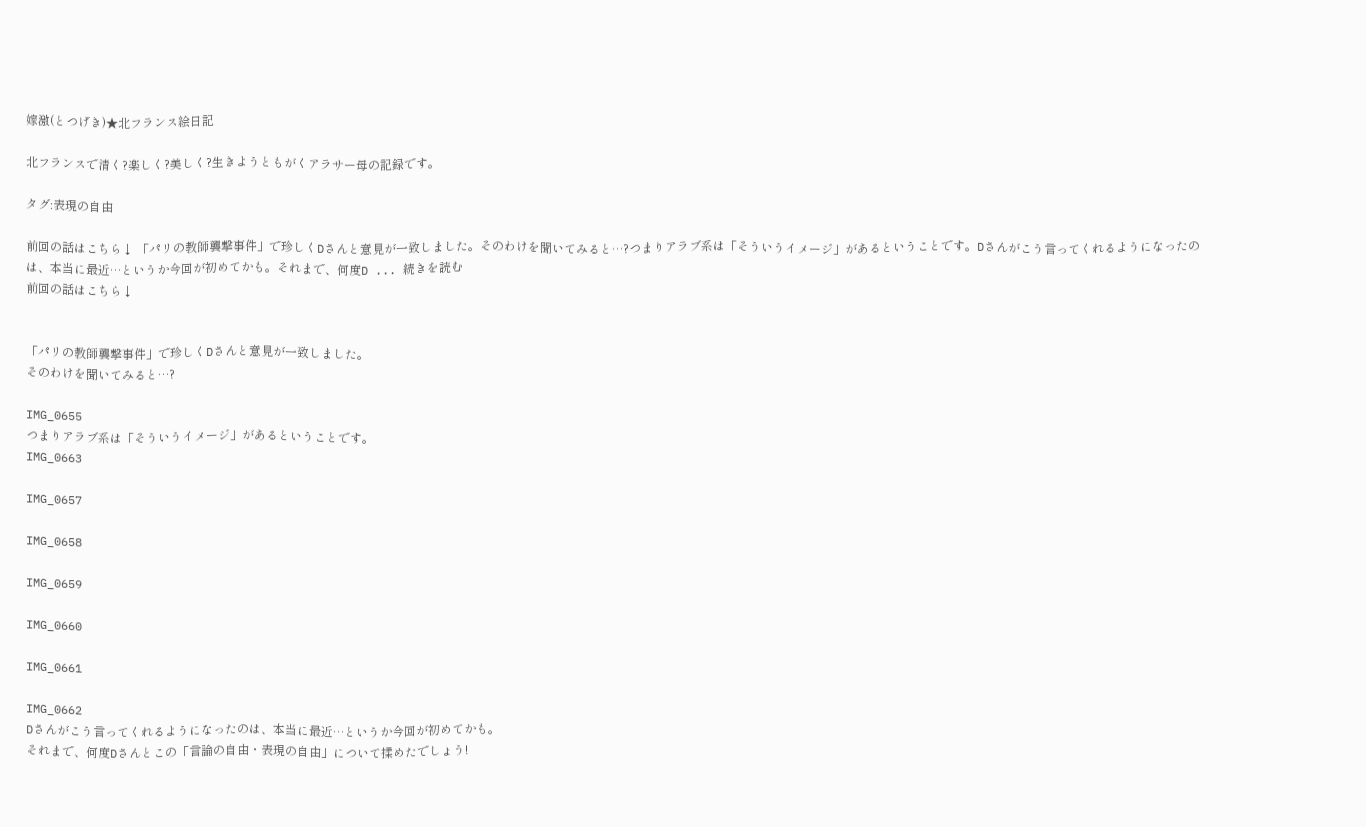嫁激(とつげき)★北フランス絵日記

北フランスで清く?楽しく?美しく?生きようともがくアラサー母の記録です。

タグ:表現の自由

前回の話はこちら↓ 「パリの教師襲撃事件」で珍しくDさんと意見が一致しました。そのわけを聞いてみると…?つまりアラブ系は「そういうイメージ」があるということです。Dさんがこう言ってくれるようになったのは、本当に最近…というか今回が初めてかも。それまで、何度D ... 続きを読む
前回の話はこちら↓


「パリの教師襲撃事件」で珍しくDさんと意見が一致しました。
そのわけを聞いてみると…?

IMG_0655
つまりアラブ系は「そういうイメージ」があるということです。
IMG_0663

IMG_0657

IMG_0658

IMG_0659

IMG_0660

IMG_0661

IMG_0662
Dさんがこう言ってくれるようになったのは、本当に最近…というか今回が初めてかも。
それまで、何度Dさんとこの「言論の自由・表現の自由」について揉めたでしょう!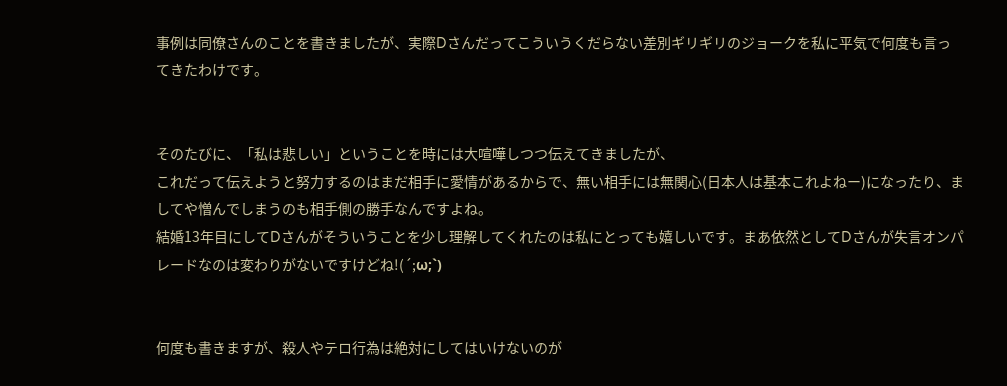事例は同僚さんのことを書きましたが、実際Dさんだってこういうくだらない差別ギリギリのジョークを私に平気で何度も言ってきたわけです。


そのたびに、「私は悲しい」ということを時には大喧嘩しつつ伝えてきましたが、
これだって伝えようと努力するのはまだ相手に愛情があるからで、無い相手には無関心(日本人は基本これよねー)になったり、ましてや憎んでしまうのも相手側の勝手なんですよね。
結婚13年目にしてDさんがそういうことを少し理解してくれたのは私にとっても嬉しいです。まあ依然としてDさんが失言オンパレードなのは変わりがないですけどね!(´;ω;`)


何度も書きますが、殺人やテロ行為は絶対にしてはいけないのが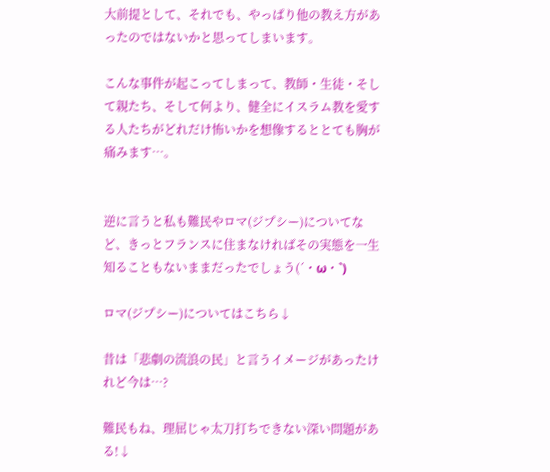大前提として、それでも、やっぱり他の教え方があったのではないかと思ってしまいます。

こんな事件が起こってしまって、教師・生徒・そして親たち、そして何より、健全にイスラム教を愛する人たちがどれだけ怖いかを想像するととても胸が痛みます…。


逆に言うと私も難民やロマ(ジプシー)についてなど、きっとフランスに住まなければその実態を一生知ることもないままだったでしょう(´・ω・`)

ロマ(ジプシー)についてはこちら↓

昔は「悲劇の流浪の民」と言うイメージがあったけれど今は…?

難民もね、理屈じゃ太刀打ちできない深い問題がある!↓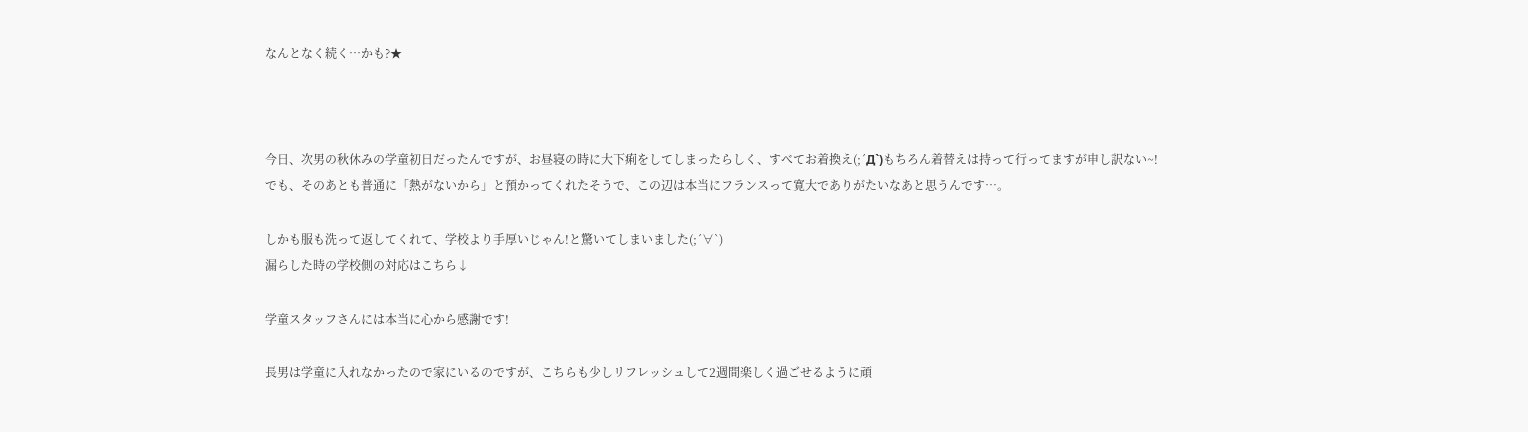なんとなく続く…かも?★



今日、次男の秋休みの学童初日だったんですが、お昼寝の時に大下痢をしてしまったらしく、すべてお着換え(;´Д`)もちろん着替えは持って行ってますが申し訳ない~!
でも、そのあとも普通に「熱がないから」と預かってくれたそうで、この辺は本当にフランスって寛大でありがたいなあと思うんです…。

しかも服も洗って返してくれて、学校より手厚いじゃん!と驚いてしまいました(;´∀`)
漏らした時の学校側の対応はこちら↓

学童スタッフさんには本当に心から感謝です!

長男は学童に入れなかったので家にいるのですが、こちらも少しリフレッシュして2週間楽しく過ごせるように頑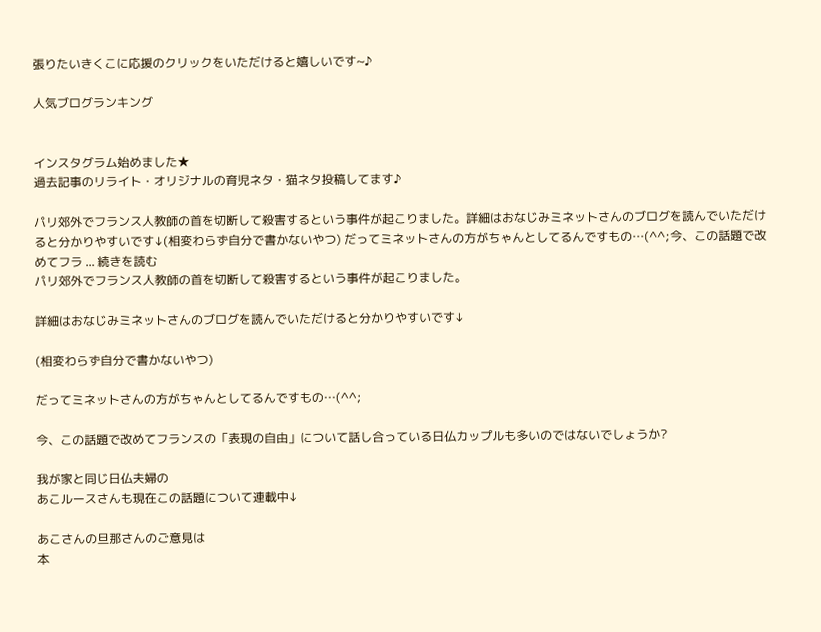張りたいきくこに応援のクリックをいただけると嬉しいです~♪

人気ブログランキング


インスタグラム始めました★
過去記事のリライト・オリジナルの育児ネタ・猫ネタ投稿してます♪

パリ郊外でフランス人教師の首を切断して殺害するという事件が起こりました。詳細はおなじみミネットさんのブログを読んでいただけると分かりやすいです↓(相変わらず自分で書かないやつ) だってミネットさんの方がちゃんとしてるんですもの…(^^;今、この話題で改めてフラ ... 続きを読む
パリ郊外でフランス人教師の首を切断して殺害するという事件が起こりました。

詳細はおなじみミネットさんのブログを読んでいただけると分かりやすいです↓

(相変わらず自分で書かないやつ)

だってミネットさんの方がちゃんとしてるんですもの…(^^;

今、この話題で改めてフランスの「表現の自由」について話し合っている日仏カップルも多いのではないでしょうか?

我が家と同じ日仏夫婦の
あこルースさんも現在この話題について連載中↓

あこさんの旦那さんのご意見は
本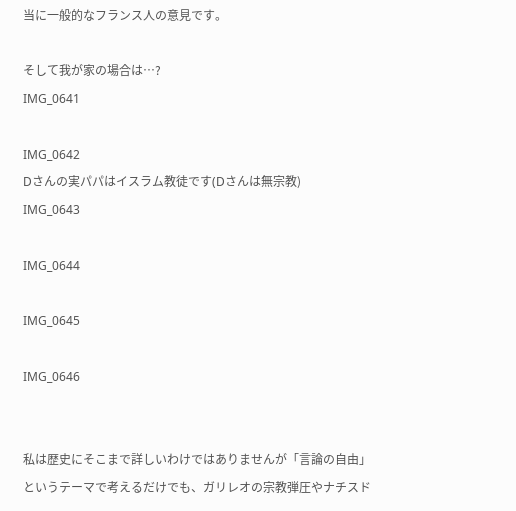当に一般的なフランス人の意見です。

そして我が家の場合は…?
IMG_0641

IMG_0642
Dさんの実パパはイスラム教徒です(Dさんは無宗教)
IMG_0643

IMG_0644

IMG_0645

IMG_0646


私は歴史にそこまで詳しいわけではありませんが「言論の自由」というテーマで考えるだけでも、ガリレオの宗教弾圧やナチスド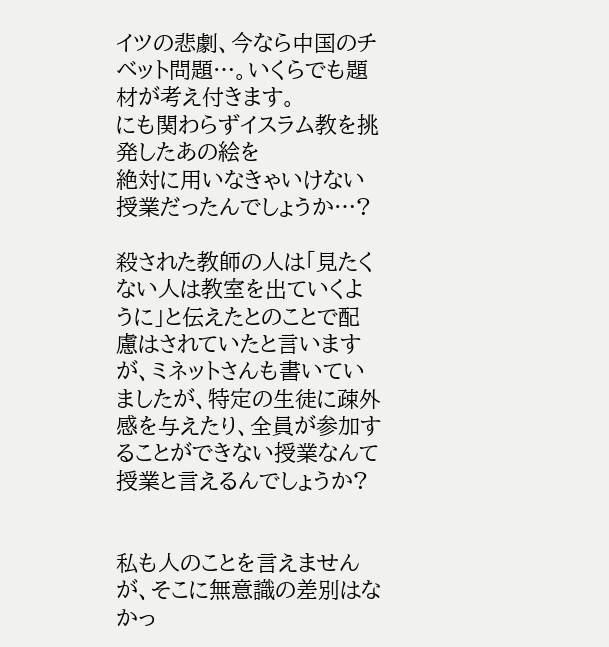イツの悲劇、今なら中国のチベット問題…。いくらでも題材が考え付きます。
にも関わらずイスラム教を挑発したあの絵を
絶対に用いなきゃいけない授業だったんでしょうか…?

殺された教師の人は「見たくない人は教室を出ていくように」と伝えたとのことで配慮はされていたと言いますが、ミネットさんも書いていましたが、特定の生徒に疎外感を与えたり、全員が参加することができない授業なんて授業と言えるんでしょうか?


私も人のことを言えませんが、そこに無意識の差別はなかっ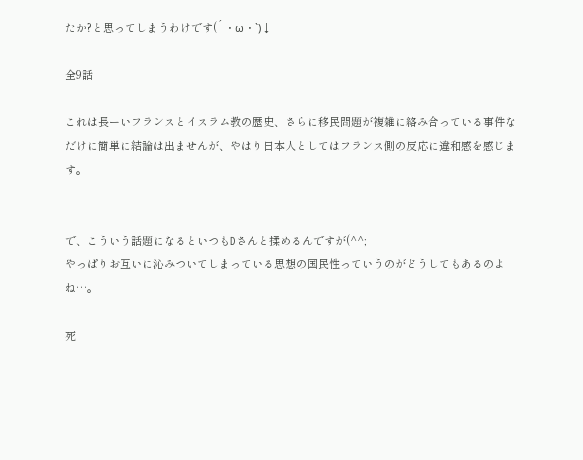たか?と思ってしまうわけです(´・ω・`)↓

全9話

これは長ーいフランスとイスラム教の歴史、さらに移民問題が複雑に絡み合っている事件なだけに簡単に結論は出ませんが、やはり日本人としてはフランス側の反応に違和感を感じます。


で、こういう話題になるといつもDさんと揉めるんですが(^^;
やっぱりお互いに沁みついてしまっている思想の国民性っていうのがどうしてもあるのよね…。

死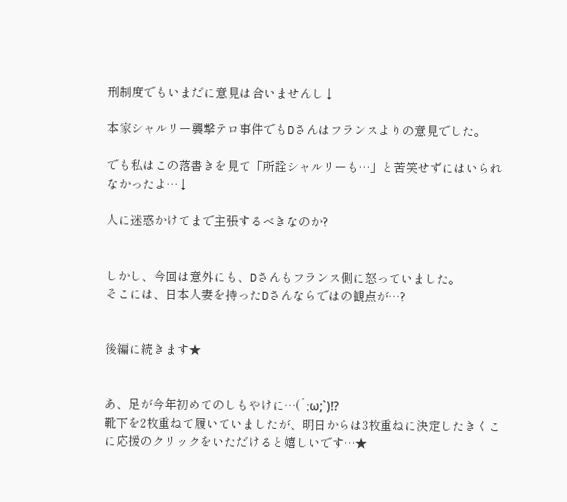刑制度でもいまだに意見は合いませんし↓

本家シャルリー襲撃テロ事件でもDさんはフランスよりの意見でした。

でも私はこの落書きを見て「所詮シャルリーも…」と苦笑せずにはいられなかったよ…↓

人に迷惑かけてまで主張するべきなのか?


しかし、今回は意外にも、Dさんもフランス側に怒っていました。
そこには、日本人妻を持ったDさんならではの観点が…?


後編に続きます★


あ、足が今年初めてのしもやけに…(´;ω;`)!?
靴下を2枚重ねて履いていましたが、明日からは3枚重ねに決定したきくこに応援のクリックをいただけると嬉しいです…★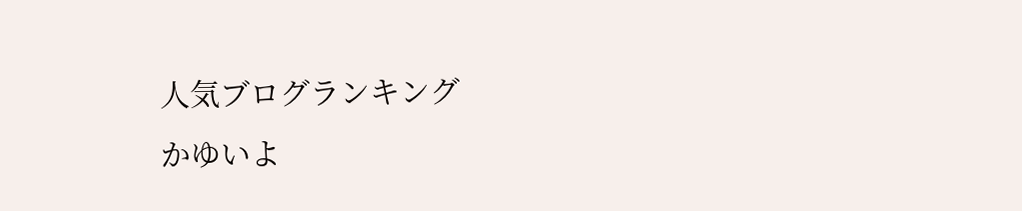人気ブログランキング
かゆいよ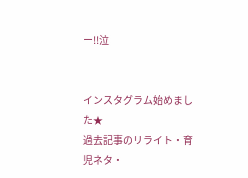ー!!泣


インスタグラム始めました★
過去記事のリライト・育児ネタ・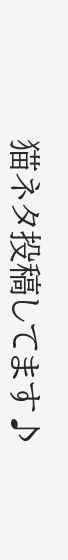猫ネタ投稿してます♪